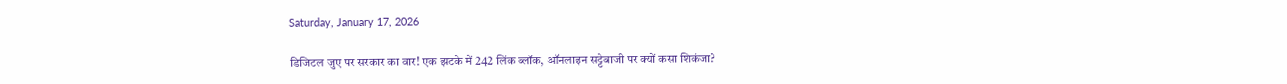Saturday, January 17, 2026

डिजिटल जुए पर सरकार का वार! एक झटके में 242 लिंक ब्लॉक, ऑनलाइन सट्टेबाजी पर क्यों कसा शिकंजा?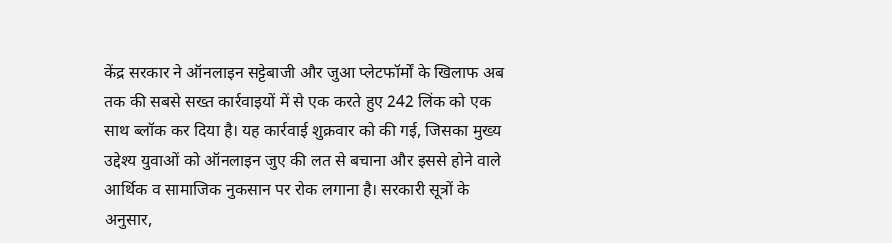केंद्र सरकार ने ऑनलाइन सट्टेबाजी और जुआ प्लेटफॉर्मों के खिलाफ अब तक की सबसे सख्त कार्रवाइयों में से एक करते हुए 242 लिंक को एक साथ ब्लॉक कर दिया है। यह कार्रवाई शुक्रवार को की गई, जिसका मुख्य उद्देश्य युवाओं को ऑनलाइन जुए की लत से बचाना और इससे होने वाले आर्थिक व सामाजिक नुकसान पर रोक लगाना है। सरकारी सूत्रों के अनुसार,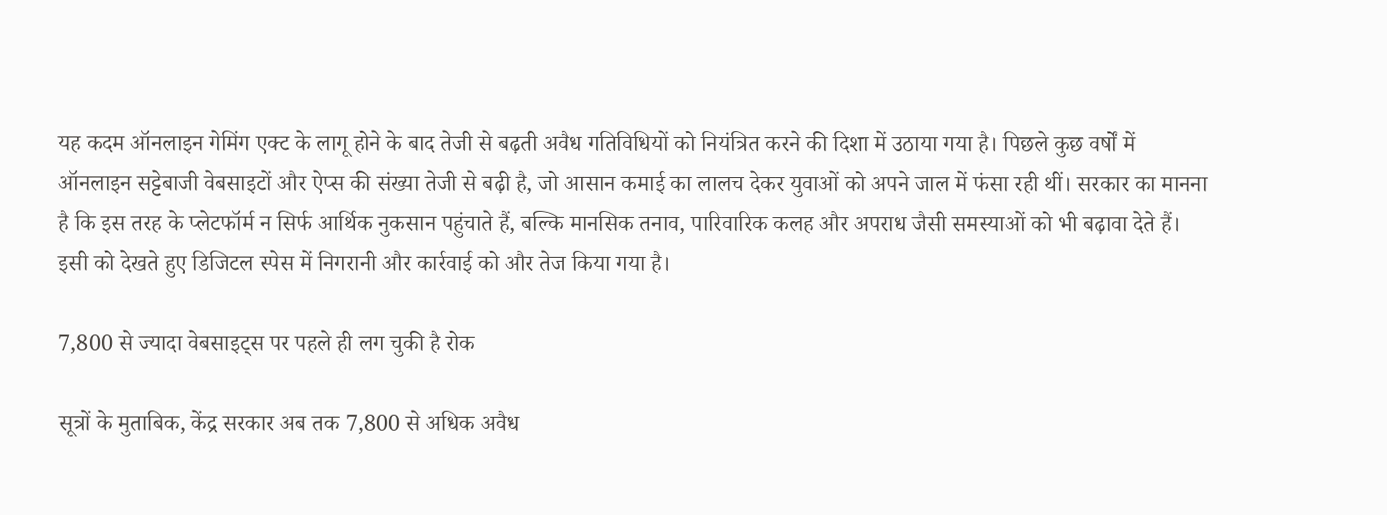यह कदम ऑनलाइन गेमिंग एक्ट के लागू होने के बाद तेजी से बढ़ती अवैध गतिविधियों को नियंत्रित करने की दिशा में उठाया गया है। पिछले कुछ वर्षों में ऑनलाइन सट्टेबाजी वेबसाइटों और ऐप्स की संख्या तेजी से बढ़ी है, जो आसान कमाई का लालच देकर युवाओं को अपने जाल में फंसा रही थीं। सरकार का मानना है कि इस तरह के प्लेटफॉर्म न सिर्फ आर्थिक नुकसान पहुंचाते हैं, बल्कि मानसिक तनाव, पारिवारिक कलह और अपराध जैसी समस्याओं को भी बढ़ावा देते हैं। इसी को देखते हुए डिजिटल स्पेस में निगरानी और कार्रवाई को और तेज किया गया है।

7,800 से ज्यादा वेबसाइट्स पर पहले ही लग चुकी है रोक

सूत्रों के मुताबिक, केंद्र सरकार अब तक 7,800 से अधिक अवैध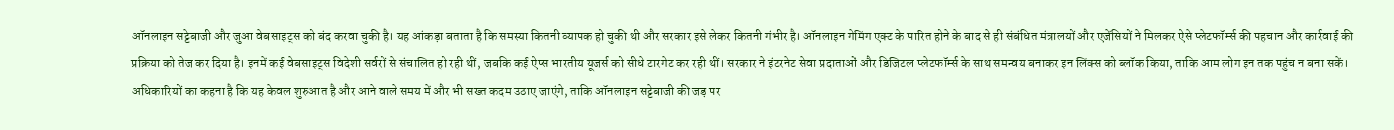ऑनलाइन सट्टेबाजी और जुआ वेबसाइट्स को बंद करवा चुकी है। यह आंकड़ा बताता है कि समस्या कितनी व्यापक हो चुकी थी और सरकार इसे लेकर कितनी गंभीर है। ऑनलाइन गेमिंग एक्ट के पारित होने के बाद से ही संबंधित मंत्रालयों और एजेंसियों ने मिलकर ऐसे प्लेटफॉर्म्स की पहचान और कार्रवाई की प्रक्रिया को तेज कर दिया है। इनमें कई वेबसाइट्स विदेशी सर्वरों से संचालित हो रही थीं, जबकि कई ऐप्स भारतीय यूजर्स को सीधे टारगेट कर रही थीं। सरकार ने इंटरनेट सेवा प्रदाताओं और डिजिटल प्लेटफॉर्म्स के साथ समन्वय बनाकर इन लिंक्स को ब्लॉक किया, ताकि आम लोग इन तक पहुंच न बना सकें। अधिकारियों का कहना है कि यह केवल शुरुआत है और आने वाले समय में और भी सख्त कदम उठाए जाएंगे, ताकि ऑनलाइन सट्टेबाजी की जड़ पर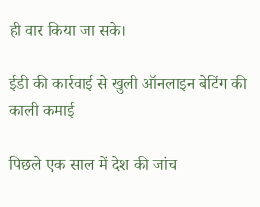ही वार किया जा सके।

ईडी की कार्रवाई से खुली ऑनलाइन बेटिंग की काली कमाई

पिछले एक साल में देश की जांच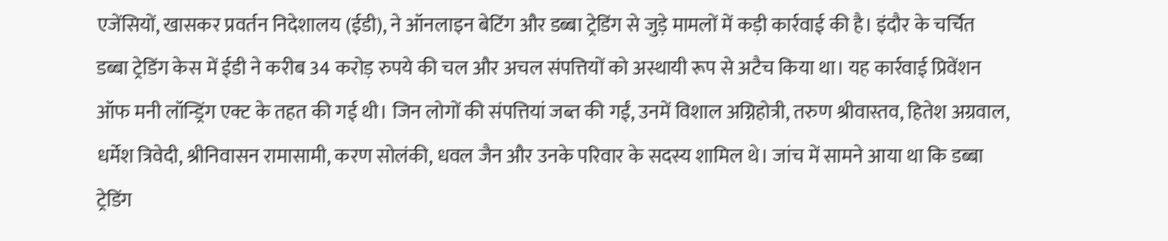एजेंसियों, खासकर प्रवर्तन निदेशालय (ईडी), ने ऑनलाइन बेटिंग और डब्बा ट्रेडिंग से जुड़े मामलों में कड़ी कार्रवाई की है। इंदौर के चर्चित डब्बा ट्रेडिंग केस में ईडी ने करीब 34 करोड़ रुपये की चल और अचल संपत्तियों को अस्थायी रूप से अटैच किया था। यह कार्रवाई प्रिवेंशन ऑफ मनी लॉन्ड्रिंग एक्ट के तहत की गई थी। जिन लोगों की संपत्तियां जब्त की गईं, उनमें विशाल अग्निहोत्री, तरुण श्रीवास्तव, हितेश अग्रवाल, धर्मेश त्रिवेदी, श्रीनिवासन रामासामी, करण सोलंकी, धवल जैन और उनके परिवार के सदस्य शामिल थे। जांच में सामने आया था कि डब्बा ट्रेडिंग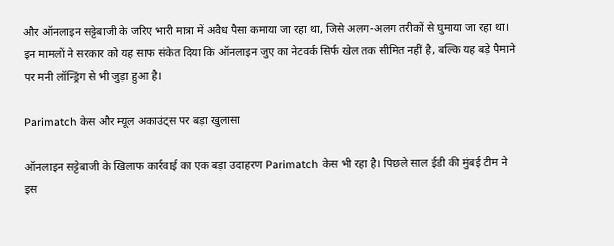और ऑनलाइन सट्टेबाजी के जरिए भारी मात्रा में अवैध पैसा कमाया जा रहा था, जिसे अलग-अलग तरीकों से घुमाया जा रहा था। इन मामलों ने सरकार को यह साफ संकेत दिया कि ऑनलाइन जुए का नेटवर्क सिर्फ खेल तक सीमित नहीं है, बल्कि यह बड़े पैमाने पर मनी लॉन्ड्रिंग से भी जुड़ा हुआ है।

Parimatch केस और म्यूल अकाउंट्स पर बड़ा खुलासा

ऑनलाइन सट्टेबाजी के खिलाफ कार्रवाई का एक बड़ा उदाहरण Parimatch केस भी रहा है। पिछले साल ईडी की मुंबई टीम ने इस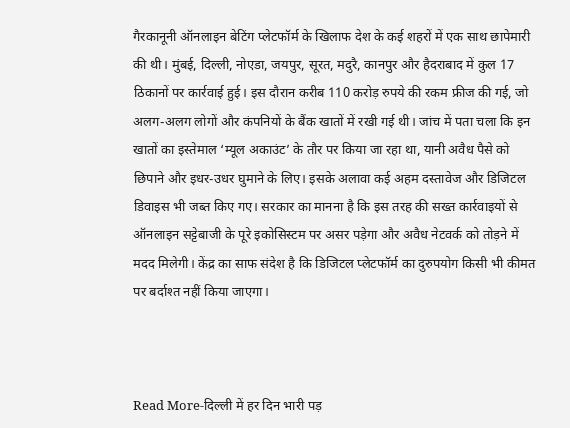गैरकानूनी ऑनलाइन बेटिंग प्लेटफॉर्म के खिलाफ देश के कई शहरों में एक साथ छापेमारी की थी। मुंबई, दिल्ली, नोएडा, जयपुर, सूरत, मदुरै, कानपुर और हैदराबाद में कुल 17 ठिकानों पर कार्रवाई हुई। इस दौरान करीब 110 करोड़ रुपये की रकम फ्रीज की गई, जो अलग-अलग लोगों और कंपनियों के बैंक खातों में रखी गई थी। जांच में पता चला कि इन खातों का इस्तेमाल ‘म्यूल अकाउंट’ के तौर पर किया जा रहा था, यानी अवैध पैसे को छिपाने और इधर-उधर घुमाने के लिए। इसके अलावा कई अहम दस्तावेज और डिजिटल डिवाइस भी जब्त किए गए। सरकार का मानना है कि इस तरह की सख्त कार्रवाइयों से ऑनलाइन सट्टेबाजी के पूरे इकोसिस्टम पर असर पड़ेगा और अवैध नेटवर्क को तोड़ने में मदद मिलेगी। केंद्र का साफ संदेश है कि डिजिटल प्लेटफॉर्म का दुरुपयोग किसी भी कीमत पर बर्दाश्त नहीं किया जाएगा।



Read More-दिल्ली में हर दिन भारी पड़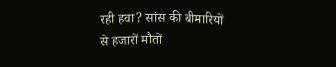रही हवा? सांस की बीमारियों से हजारों मौतों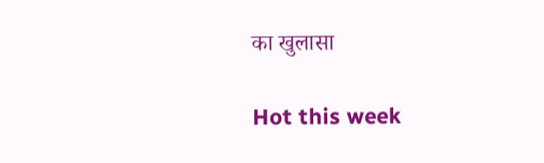का खुलासा

Hot this week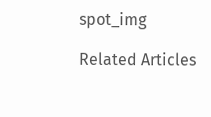spot_img

Related Articles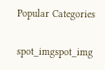Popular Categories

spot_imgspot_img